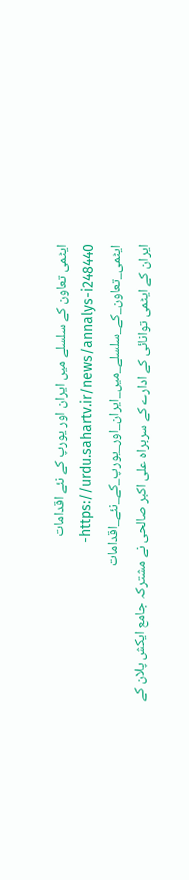ایٹمی تعاون کے سلسلے میں ایران اور یورپ کے نئے اقدامات
https://urdu.sahartv.ir/news/annalys-i248440-ایٹمی_تعاون_کے_سلسلے_میں_ایران_اور_یورپ_کے_نئے_اقدامات
ایران کے ایٹمی توانائی کے ادارے کے سربراہ علی اکبر صالحی نے مشترکہ جامع ایکش پلان کے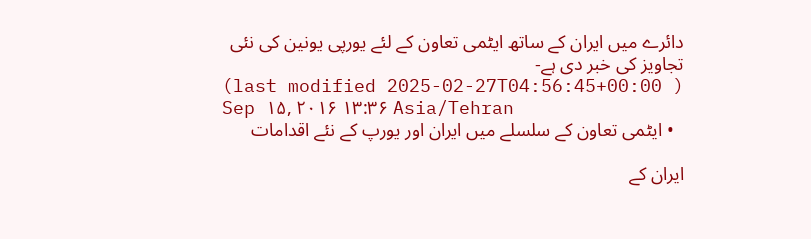دائرے میں ایران کے ساتھ ایٹمی تعاون کے لئے یورپی یونین کی نئی تجاویز کی خبر دی ہے-
(last modified 2025-02-27T04:56:45+00:00 )
Sep ۱۵, ۲۰۱۶ ۱۳:۳۶ Asia/Tehran
  • ایٹمی تعاون کے سلسلے میں ایران اور یورپ کے نئے اقدامات

ایران کے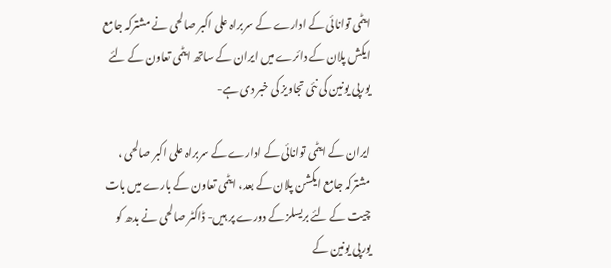ایٹمی توانائی کے ادارے کے سربراہ علی اکبر صالحی نے مشترکہ جامع ایکش پلان کے دائرے میں ایران کے ساتھ ایٹمی تعاون کے لئے یورپی یونین کی نئی تجاویز کی خبر دی ہے-

ایران کے ایٹمی توانائی کے ادارے کے سربراہ علی اکبر صالحی ، مشترکہ جامع ایکشن پلان کے بعد، ایٹمی تعاون کے بارے میں بات چیت کے لئے بریسلز کے دورے پر ہیں- ڈاکٹر صالحی نے بدھ کو یورپی یونین کے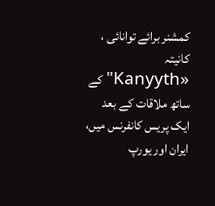کمشنر برائے توانائی ، کانیتہ  «Kanyyth" کے ساتھ ملاقات کے بعد ایک پریس کانفرنس میں، ایران اور یورپ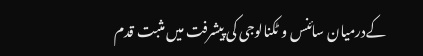کےدرمیان سائنس و ٹکنالوجی کی پیشرفت میں مثبت قدم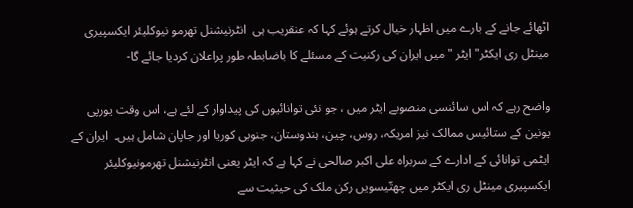اٹھائے جانے کے بارے میں اظہار خیال کرتے ہوئے کہا کہ عنقریب ہی  انٹرنیشنل تھرمو نیوکلیئر ایکسپیری مینٹل ری ایکٹر" ایٹر " میں ایران کی رکنیت کے مسئلے کا باضابطہ طور پراعلان کردیا جائے گا-

واضح رہے کہ اس سائنسی منصوبے ایٹر میں ، جو نئی توانائیوں کی پیداوار کے لئے ہے، اس وقت یورپی یونین کے ستائیس ممالک نیز امریکہ، روس، چین، ہندوستان، جنوبی کوریا اور جاپان شامل ہیں۔  ایران کے ایٹمی توانائی کے ادارے کے سربراہ علی اکبر صالحی نے کہا ہے کہ ایٹر یعنی انٹرنیشنل تھرمونیوکلیئر ایکسپیری مینٹل ری ایکٹر میں چھتّیسویں رکن ملک کی حیثیت سے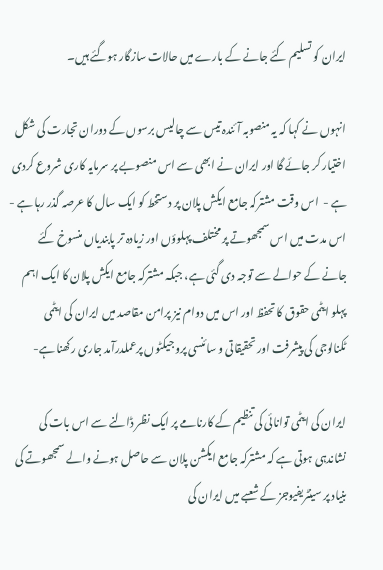ایران کو تسلیم کئے جانے کے بارے میں حالات سازگار ہوگئے ہیں۔

انہوں نے کہا کہ یہ منصوبہ آئندہ تیس سے چالیس برسوں کے دوران تجارت کی شکل اختیار کر جائے گا اور ایران نے ابھی سے اس منصوبے پر سرمایہ کاری شروع کردی ہے -  اس وقت مشترکہ جامع ایکش پلان پر دستخط کو ایک سال کا عرصہ گذر رہا ہے - اس مدت میں اس سمجھوتے پر مختلف پہلوؤں اور زیادہ تر پابندیاں منسوخ کئے جانے کے حوالے سے توجہ دی گئی ہے، جبکہ مشترکہ جامع ایکش پلان کا ایک اہم پہلو ایٹمی حقوق کا تحفظ اور اس میں دوام نیز پرامن مقاصد میں ایران کی ایٹمی ٹکنالوجی کی پیشرفت اور تحقیقاتی و سائنسی پروجیکٹوں پرعملدرآمد جاری رکھنا ہے-

ایران کی ایٹمی توانائی کی تنظیم کے کارنامے پر ایک نظر ڈالنے سے اس بات کی نشاندہی ہوتی ہے کہ مشترکہ جامع ایکشن پلان سے حاصل ہونے والے سمجھوتے کی بنیاد پر سینٹریفیوجز کے شعبے میں ایران کی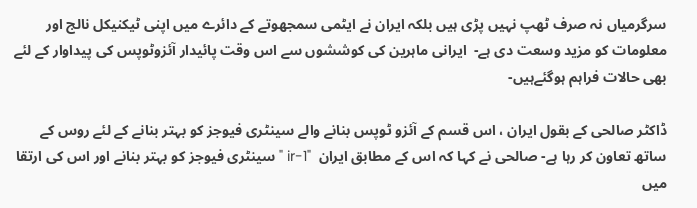سرگرمیاں نہ صرف ٹھپ نہیں پڑی ہیں بلکہ ایران نے ایٹمی سمجھوتے کے دائرے میں اپنی ٹیکنیکل نالج اور معلومات کو مزید وسعت دی ہے-  ایرانی ماہرین کی کوششوں سے اس وقت پائیدار آئزوٹوپس کی پیداوار کے لئے بھی حالات فراہم ہوگئےہیں-

ڈاکٹر صالحی کے بقول ایران ، اس قسم کے آئزو ٹوپس بنانے والے سینٹری فیوجز کو بہتر بنانے کے لئے روس کے ساتھ تعاون کر رہا ہے- صالحی نے کہا کہ اس کے مطابق ایران  "ir-1 " سینٹری فیوجز کو بہتر بنانے اور اس کی ارتقا میں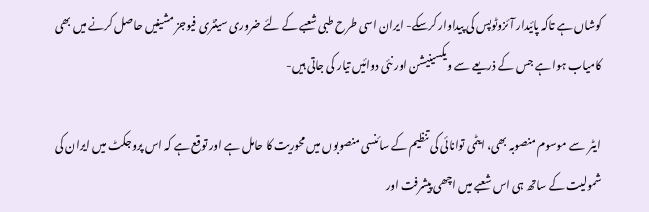کوشاں ہے تاکہ پائیدار آئزوٹوپس کی پیداوار کرسکے- ایران اسی طرح طبی شعبے کے لئے ضروری سینٹری فیوجز مشینیں حاصل کرنے میں بھی کامیاب ہوا ہے جس کے ذریعے سے ویکسینیشن اور نئی دوائیں تیار کی جاتی ہیں-

ایٹر  سے موسوم منصوبہ بھی، ایٹمی توانائی کی تنظیم کے سائنسی منصوبوں میں محوریت کا حامل ہے اور توقع ہے کہ اس پروجکٹ میں ایران کی شمولیت کے ساتھ ہی اس شعبے میں اچھی پیشرفت اور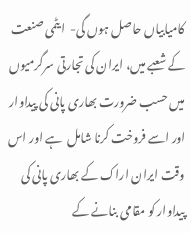کامیابیاں حاصل ہوں گی-  ایٹمی صنعت کے شعبے میں، ایران کی تجارتی سرگرمیوں میں حسب ضرورت بھاری پانی کی پیداوار اور اسے فروخت کرنا شامل  ہے اور اس وقت ایران اراک کے بھاری پانی کی پیداوار کو مقامی بنانے کے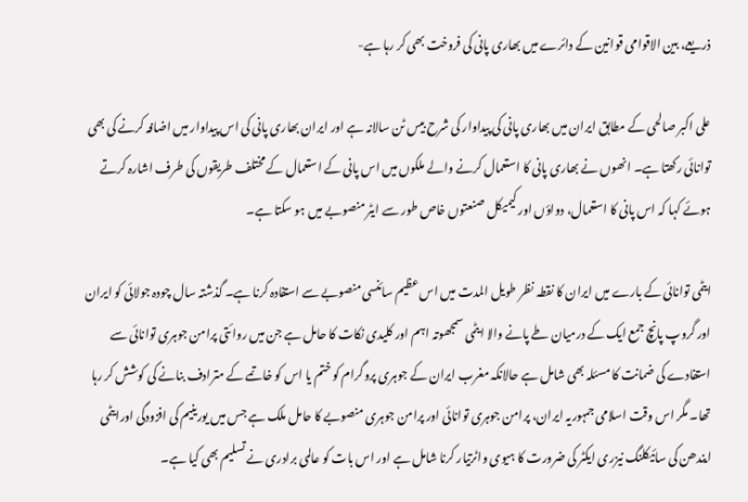ذریعے، بین الاقوامی قوانین کے دائرے میں بھاری پانی کی فروخت بھی کر رہا ہے-

علی اکبر صالحی کے مطابق ایران میں بھاری پانی کی پیداوار کی شرح بیس ٹن سالانہ ہے اور ایران بھاری پانی کی اس پیداوار میں اضافہ کرنے کی بھی توانائی رکھتا ہے۔ انھوں نے بھاری پانی کا استعمال کرنے والے ملکوں میں اس پانی کے استعمال کے مختلف طریقوں کی طرف اشارہ کرتے ہوئے کہا کہ اس پانی کا استعمال، دواؤں اور کیمیکل صنعتوں خاص طور سے ایٹر منصوبے میں ہو سکتا ہے۔

ایٹمی توانائی کے بارے میں ایران کا نقطہ نظر طویل المدت میں اس عظیم سائنسی منصوبے سے استفادہ کرنا ہے۔ گذشتہ سال چودہ جولائی کو ایران اور گروپ پانچ جمع ایک کے درمیان طے پانے والا ایٹمی سمجھوتہ اہم اور کلیدی نکات کا حامل ہے جن میں روائتی پرامن جوہری توانائی سے استفادے کی ضمانت کا مسئلہ بھی شامل ہے حالانکہ مغرب ایران کے جوہری پروگرام کو ختم یا اس کو خاتمے کے مترادف بنانے کی کوشش کر رہا تھا۔ مگر اس وقت اسلامی جمہوریہ ایران، پرامن جوہری توانائی اور پرامن جوہری منصوبے کا حامل ملک ہے جس میں یورینیم کی افزودگی اورایٹمی ایندھن کی سائیکلنگ نیزری ایکٹر کی ضرورت کا ہیوی واٹرتیار کرنا شامل ہے اور اس بات کو عالمی برادری نے تسلیم بھی کیا ہے۔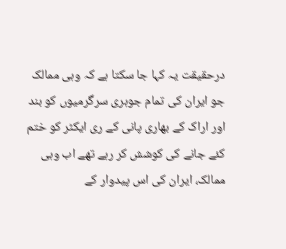درحقیقت یہ کہا جا سکتا ہے کہ وہی ممالک جو ایران کی تمام جوہری سرگرمیوں کو بند اور اراک کے بھاری پانی کے ری ایکٹر کو ختم کئے جانے کی کوشش کر رہے تھے اب وہی ممالک، ایران کی اس پیدوار کے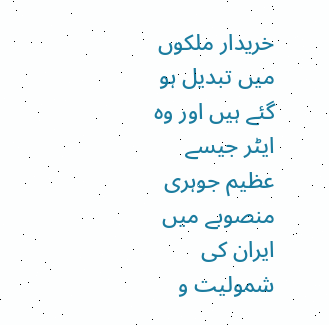خریدار ملکوں میں تبدیل ہو گئے ہیں اور وہ ایٹر جیسے عظیم جوہری منصوبے میں ایران کی شمولیت و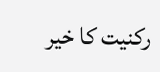رکنیت کا خیر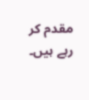مقدم کر رہے ہیں۔